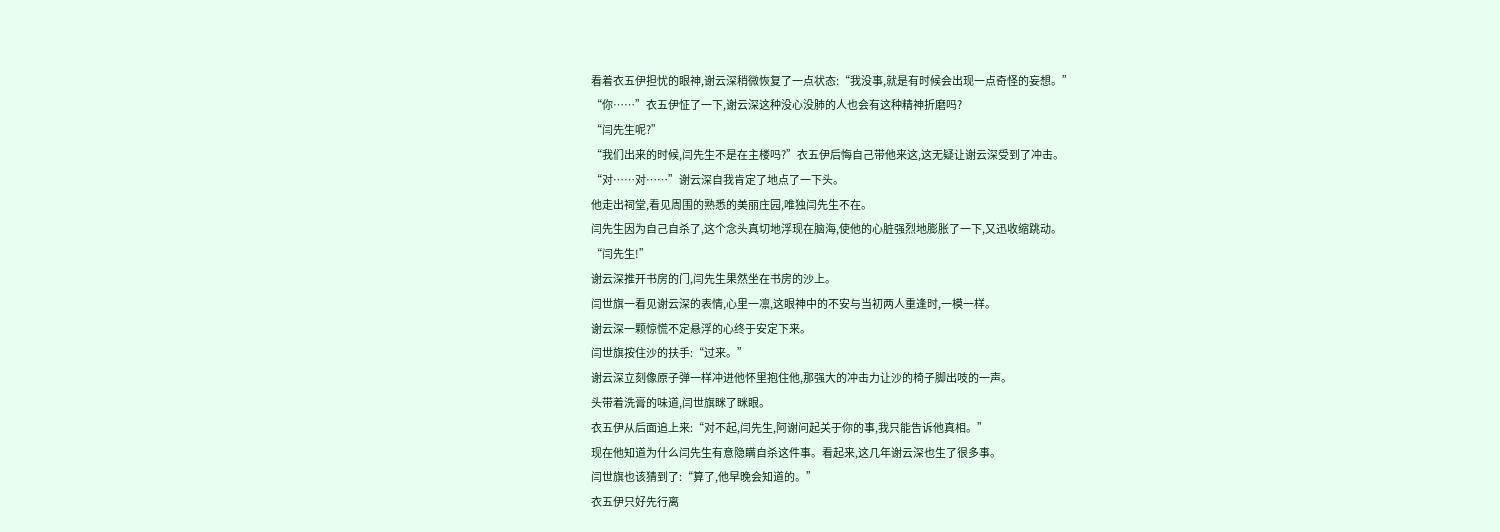看着衣五伊担忧的眼神,谢云深稍微恢复了一点状态:“我没事,就是有时候会出现一点奇怪的妄想。”
“你……”衣五伊怔了一下,谢云深这种没心没肺的人也会有这种精神折磨吗?
“闫先生呢?”
“我们出来的时候,闫先生不是在主楼吗?”衣五伊后悔自己带他来这,这无疑让谢云深受到了冲击。
“对……对……”谢云深自我肯定了地点了一下头。
他走出祠堂,看见周围的熟悉的美丽庄园,唯独闫先生不在。
闫先生因为自己自杀了,这个念头真切地浮现在脑海,使他的心脏强烈地膨胀了一下,又迅收缩跳动。
“闫先生!”
谢云深推开书房的门,闫先生果然坐在书房的沙上。
闫世旗一看见谢云深的表情,心里一凛,这眼神中的不安与当初两人重逢时,一模一样。
谢云深一颗惊慌不定悬浮的心终于安定下来。
闫世旗按住沙的扶手:“过来。”
谢云深立刻像原子弹一样冲进他怀里抱住他,那强大的冲击力让沙的椅子脚出吱的一声。
头带着洗膏的味道,闫世旗眯了眯眼。
衣五伊从后面追上来:“对不起,闫先生,阿谢问起关于你的事,我只能告诉他真相。”
现在他知道为什么闫先生有意隐瞒自杀这件事。看起来,这几年谢云深也生了很多事。
闫世旗也该猜到了:“算了,他早晚会知道的。”
衣五伊只好先行离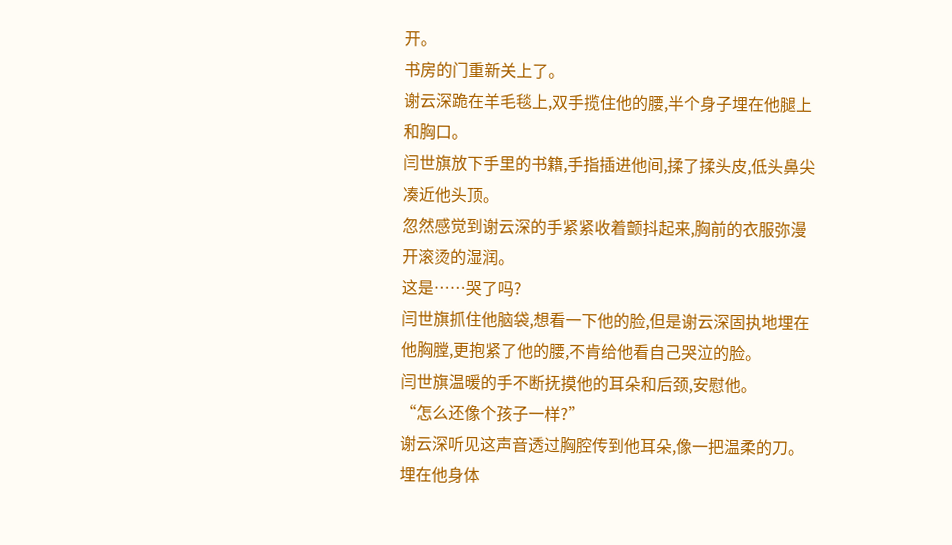开。
书房的门重新关上了。
谢云深跪在羊毛毯上,双手揽住他的腰,半个身子埋在他腿上和胸口。
闫世旗放下手里的书籍,手指插进他间,揉了揉头皮,低头鼻尖凑近他头顶。
忽然感觉到谢云深的手紧紧收着颤抖起来,胸前的衣服弥漫开滚烫的湿润。
这是……哭了吗?
闫世旗抓住他脑袋,想看一下他的脸,但是谢云深固执地埋在他胸膛,更抱紧了他的腰,不肯给他看自己哭泣的脸。
闫世旗温暖的手不断抚摸他的耳朵和后颈,安慰他。
“怎么还像个孩子一样?”
谢云深听见这声音透过胸腔传到他耳朵,像一把温柔的刀。
埋在他身体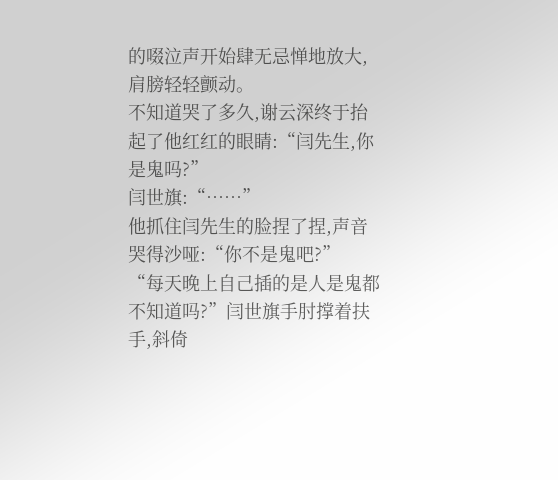的啜泣声开始肆无忌惮地放大,肩膀轻轻颤动。
不知道哭了多久,谢云深终于抬起了他红红的眼睛:“闫先生,你是鬼吗?”
闫世旗:“……”
他抓住闫先生的脸捏了捏,声音哭得沙哑:“你不是鬼吧?”
“每天晚上自己插的是人是鬼都不知道吗?”闫世旗手肘撑着扶手,斜倚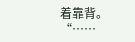着靠背。
“……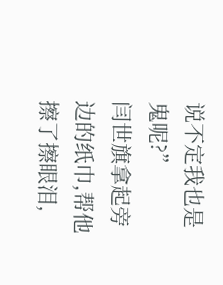说不定我也是鬼呢?”
闫世旗拿起旁边的纸巾,帮他擦了擦眼泪,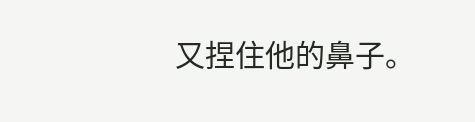又捏住他的鼻子。